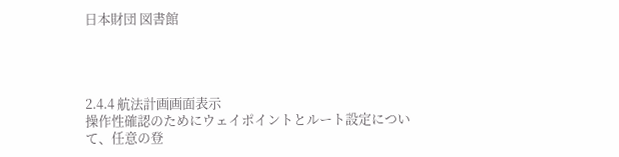日本財団 図書館




2.4.4 航法計画画面表示
操作性確認のためにウェイポイントとルート設定について、任意の登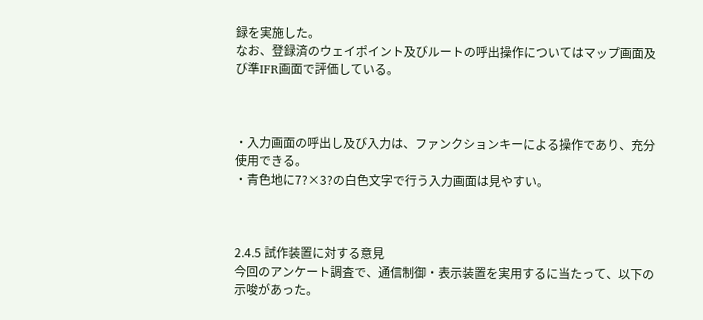録を実施した。
なお、登録済のウェイポイント及びルートの呼出操作についてはマップ画面及び準IFR画面で評価している。



・入力画面の呼出し及び入力は、ファンクションキーによる操作であり、充分使用できる。
・青色地に7?×3?の白色文字で行う入力画面は見やすい。



2.4.5 試作装置に対する意見
今回のアンケート調査で、通信制御・表示装置を実用するに当たって、以下の示唆があった。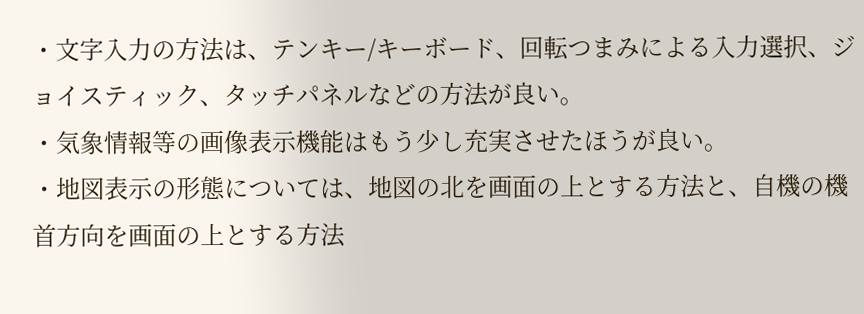・文字入力の方法は、テンキー/キーボード、回転つまみによる入力選択、ジョイスティック、タッチパネルなどの方法が良い。
・気象情報等の画像表示機能はもう少し充実させたほうが良い。
・地図表示の形態については、地図の北を画面の上とする方法と、自機の機首方向を画面の上とする方法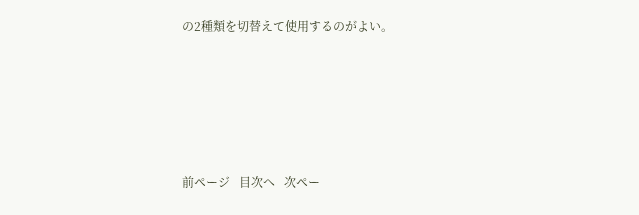の2種類を切替えて使用するのがよい。







前ページ   目次へ   次ペー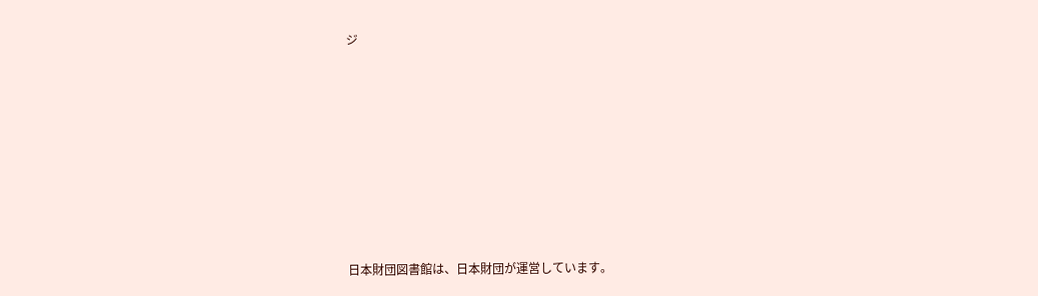ジ








日本財団図書館は、日本財団が運営しています。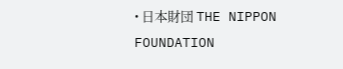• 日本財団 THE NIPPON FOUNDATION